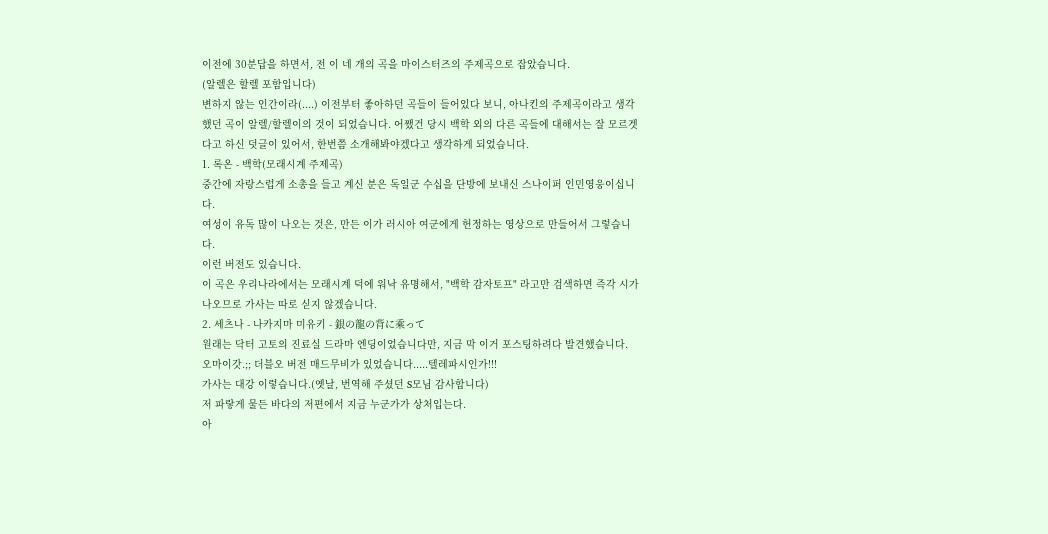이전에 30분답을 하면서, 전 이 네 개의 곡을 마이스터즈의 주제곡으로 잡았습니다.
(알렐은 할렐 포함입니다)
변하지 않는 인간이라(....) 이전부터 좋아하던 곡들이 들어있다 보니, 아나킨의 주제곡이라고 생각했던 곡이 알렐/할렐이의 것이 되었습니다. 어쨌건 당시 백학 외의 다른 곡들에 대해서는 잘 모르겟다고 하신 덧글이 있어서, 한번쯤 소개해봐야겠다고 생각하게 되었습니다.
1. 록온 - 백학(모래시계 주제곡)
중간에 자랑스럽게 소총을 들고 계신 분은 독일군 수십을 단방에 보내신 스나이퍼 인민영웅이십니다.
여성이 유독 많이 나오는 것은, 만든 이가 러시아 여군에게 헌정하는 영상으로 만들어서 그렇습니다.
이런 버전도 있습니다.
이 곡은 우리나라에서는 모래시계 덕에 워낙 유명해서, "백학 감자토프" 라고만 검색하면 즉각 시가 나오므로 가사는 따로 싣지 않겠습니다.
2. 세츠나 - 나카지마 미유키 - 銀の龍の背に乘って
원래는 닥터 고토의 진료실 드라마 엔딩이었습니다만, 지금 막 이거 포스팅하려다 발견했습니다.
오마이갓.;; 더블오 버전 매드무비가 있었습니다.....텔레파시인가!!!
가사는 대강 이렇습니다.(옛날, 번역해 주셨던 S모님 감사합니다)
저 파랗게 물든 바다의 저편에서 지금 누군가가 상처입는다.
아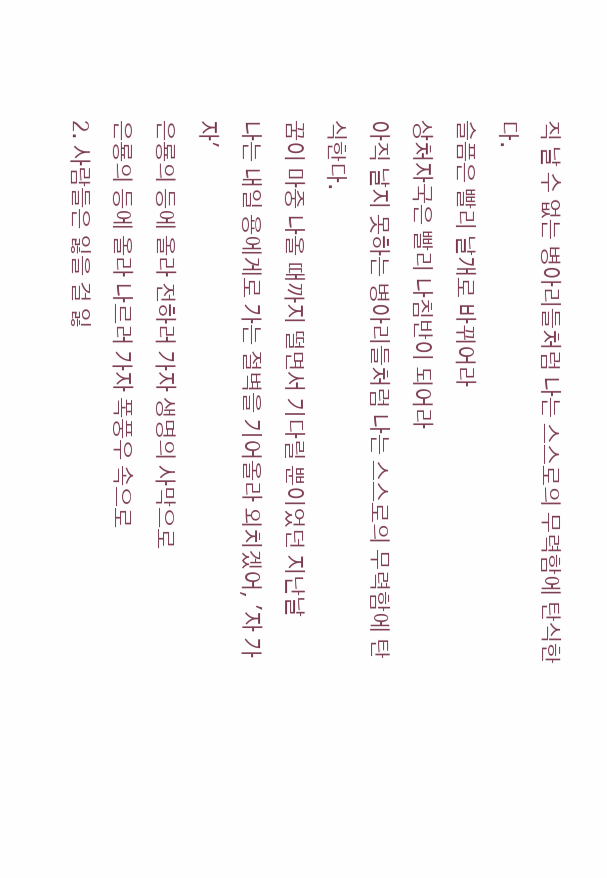직 날 수 없는 병아리들처럼 나는 스스로의 무력함에 탄식한다.
슬픔은 빨리 날개로 바뀌어라
상처자국은 빨리 나침반이 되어라
아직 날지 못하는 병아리들처럼 나는 스스로의 무력함에 탄식한다.
꿈이 마중 나올 때까지 떨면서 기다릴 뿐이었던 지난날
나는 내일 용에게로 가는 절벽을 기어올라 외치겠어, '자 가자'
은룡의 등에 올라 전하러 가자 생명의 사막으로
은룡의 등에 올라 나르러 가자 폭풍우 속으로
2. 사람들은 잃을 걸 잃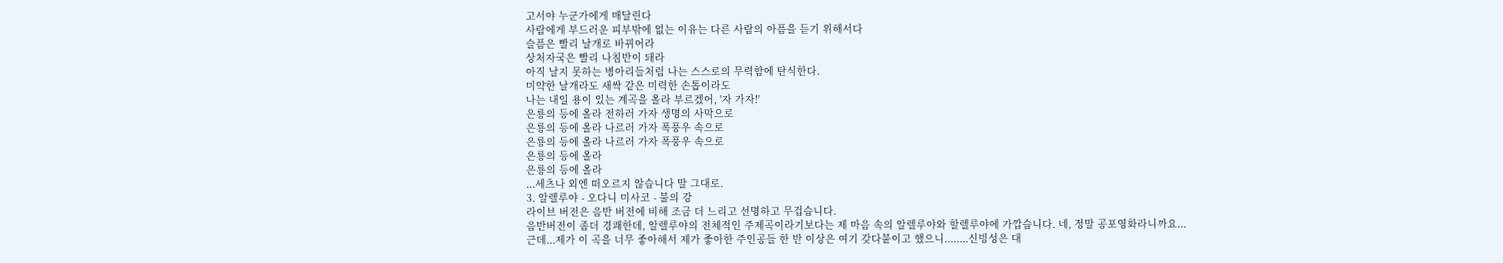고서야 누군가에게 매달린다
사람에게 부드러운 피부밖에 없는 이유는 다른 사람의 아픔을 듣기 위해서다
슬픔은 빨리 날개로 바뀌어라
상처자국은 빨리 나침반이 돼라
아직 날지 못하는 병아리들처럼 나는 스스로의 무력함에 탄식한다.
미약한 날개라도 새싹 같은 미력한 손톱이라도
나는 내일 용이 있는 계곡을 올라 부르겠어, '자 가자!'
은룡의 등에 올라 전하러 가자 생명의 사막으로
은룡의 등에 올라 나르러 가자 폭풍우 속으로
은룡의 등에 올라 나르러 가자 폭풍우 속으로
은룡의 등에 올라
은룡의 등에 올라
...세츠나 외엔 떠오르지 않습니다 말 그대로.
3. 알렐루야 - 오다니 미사코 - 불의 강
라이브 버전은 음반 버전에 비해 조금 더 느리고 선명하고 무겁습니다.
음반버전이 좀더 경쾌한데, 알렐루야의 전체적인 주제곡이라기보다는 제 마음 속의 알렐루야와 할렐루야에 가깝습니다. 네, 정말 공포영화라니까요...
근데...제가 이 곡을 너무 좋아해서 제가 좋아한 주인공들 한 반 이상은 여기 갖다붙이고 했으니........신빙성은 대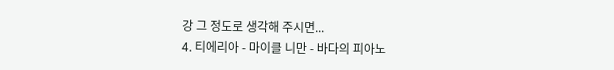강 그 정도로 생각해 주시면...
4. 티에리아 - 마이클 니만 - 바다의 피아노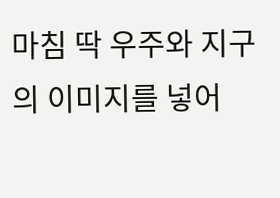마침 딱 우주와 지구의 이미지를 넣어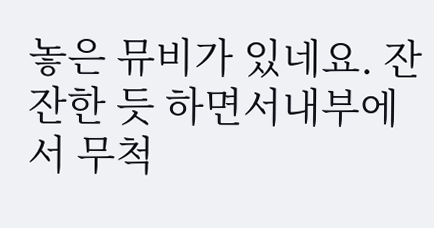놓은 뮤비가 있네요. 잔잔한 듯 하면서내부에서 무척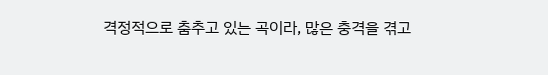격정적으로 춤추고 있는 곡이라, 많은 충격을 겪고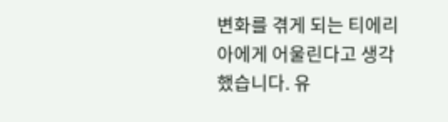변화를 겪게 되는 티에리아에게 어울린다고 생각했습니다. 유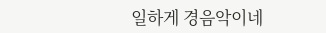일하게 경음악이네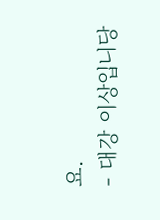요.
- 대강 이상입니당